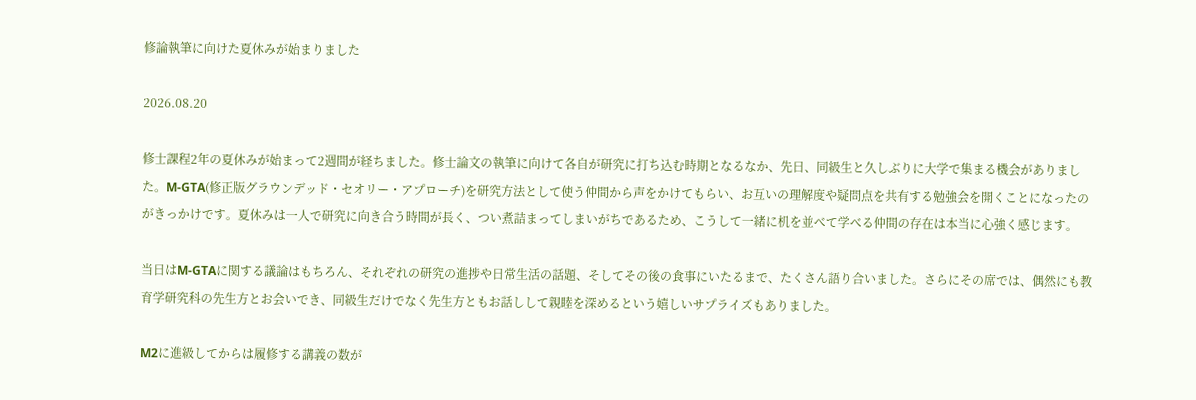修論執筆に向けた夏休みが始まりました

2026.08.20

修士課程2年の夏休みが始まって2週間が経ちました。修士論文の執筆に向けて各自が研究に打ち込む時期となるなか、先日、同級生と久しぶりに大学で集まる機会がありました。M-GTA(修正版グラウンデッド・セオリー・アプローチ)を研究方法として使う仲間から声をかけてもらい、お互いの理解度や疑問点を共有する勉強会を開くことになったのがきっかけです。夏休みは一人で研究に向き合う時間が長く、つい煮詰まってしまいがちであるため、こうして一緒に机を並べて学べる仲間の存在は本当に心強く感じます。

当日はM-GTAに関する議論はもちろん、それぞれの研究の進捗や日常生活の話題、そしてその後の食事にいたるまで、たくさん語り合いました。さらにその席では、偶然にも教育学研究科の先生方とお会いでき、同級生だけでなく先生方ともお話しして親睦を深めるという嬉しいサプライズもありました。

M2に進級してからは履修する講義の数が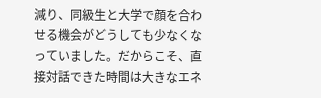減り、同級生と大学で顔を合わせる機会がどうしても少なくなっていました。だからこそ、直接対話できた時間は大きなエネ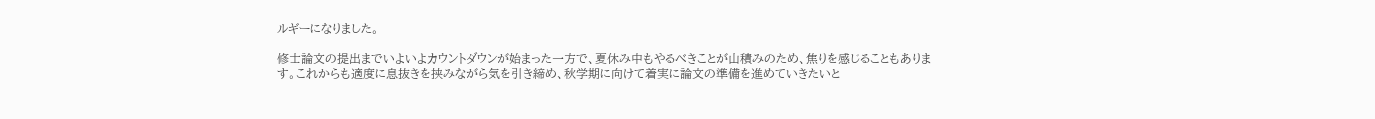ルギーになりました。

修士論文の提出までいよいよカウントダウンが始まった一方で、夏休み中もやるべきことが山積みのため、焦りを感じることもあります。これからも適度に息抜きを挟みながら気を引き締め、秋学期に向けて着実に論文の準備を進めていきたいと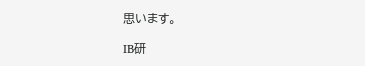思います。

IB研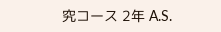究コース 2年 A.S.